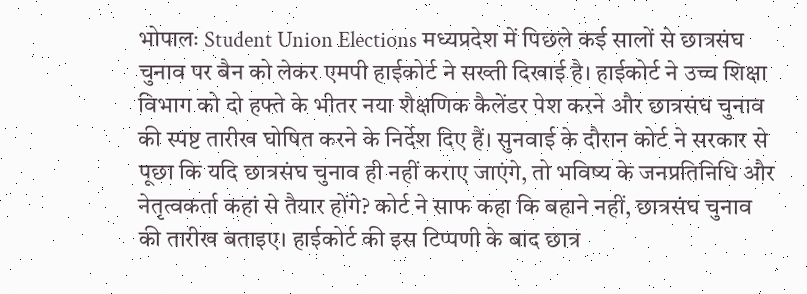भोपालः Student Union Elections मध्यप्रदेश में पिछले कई सालों से छात्रसंघ चुनाव पर बैन को लेकर एमपी हाईकोर्ट ने सख्ती दिखाई है। हाईकोर्ट ने उच्च शिक्षा विभाग को दो हफ्ते के भीतर नया शैक्षणिक कैलेंडर पेश करने और छात्रसंघ चुनाव की स्पष्ट तारीख घोषित करने के निर्देश दिए हैं। सुनवाई के दौरान कोर्ट ने सरकार से पूछा कि यदि छात्रसंघ चुनाव ही नहीं कराए जाएंगे, तो भविष्य के जनप्रतिनिधि और नेतृत्वकर्ता कहां से तैयार होंगे? कोर्ट ने साफ कहा कि बहाने नहीं, छात्रसंघ चुनाव की तारीख बताइए। हाईकोर्ट की इस टिप्पणी के बाद छात्र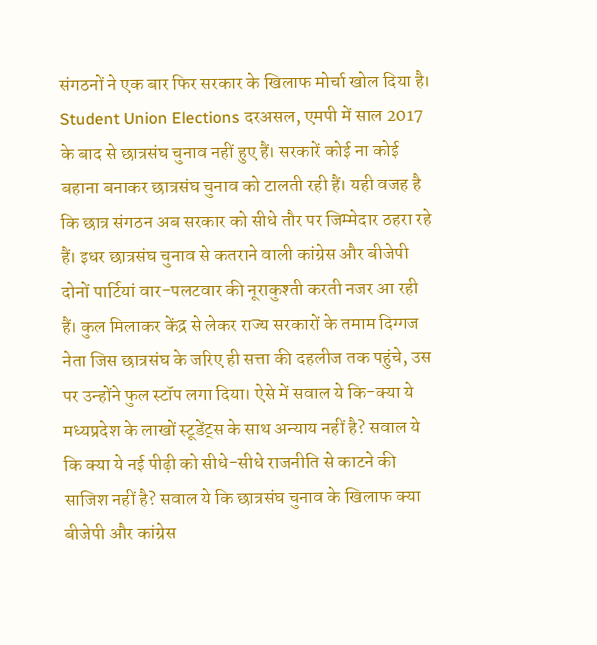संगठनों ने एक बार फिर सरकार के खिलाफ मोर्चा खोल दिया है।
Student Union Elections दरअसल, एमपी में साल 2017 के बाद से छात्रसंघ चुनाव नहीं हुए हैं। सरकारें कोई ना कोई बहाना बनाकर छात्रसंघ चुनाव को टालती रही हैं। यही वजह है कि छात्र संगठन अब सरकार को सीधे तौर पर जिम्मेदार ठहरा रहे हैं। इधर छात्रसंघ चुनाव से कतराने वाली कांग्रेस और बीजेपी दोनों पार्टियां वार-पलटवार की नूराकुश्ती करती नजर आ रही हैं। कुल मिलाकर केंद्र से लेकर राज्य सरकारों के तमाम दिग्गज नेता जिस छात्रसंघ के जरिए ही सत्ता की दहलीज तक पहुंचे, उस पर उन्होंने फुल स्टॉप लगा दिया। ऐसे में सवाल ये कि-क्या ये मध्यप्रदेश के लाखों स्टूडेंट्स के साथ अन्याय नहीं है? सवाल ये कि क्या ये नई पीढ़ी को सीधे-सीधे राजनीति से काटने की साजिश नहीं है? सवाल ये कि छात्रसंघ चुनाव के खिलाफ क्या बीजेपी और कांग्रेस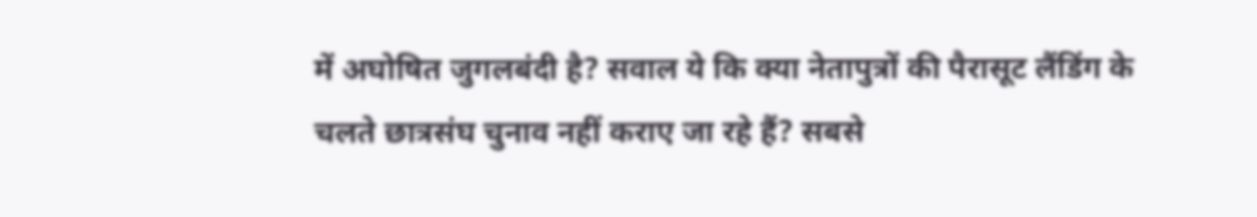में अघोषित जुगलबंदी है? सवाल ये कि क्या नेतापुत्रों की पैरासूट लैंडिंग के चलते छात्रसंघ चुनाव नहीं कराए जा रहे हैं? सबसे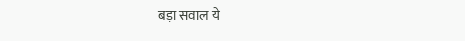बड़ा सवाल ये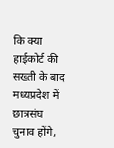कि क्या हाईकोर्ट की सख्ती के बाद मध्यप्रदेश में छात्रसंघ चुनाव होंगे,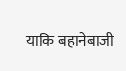याकि बहानेबाजी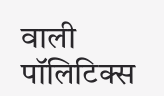वाली पॉलिटिक्स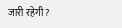जारी रहेगी?